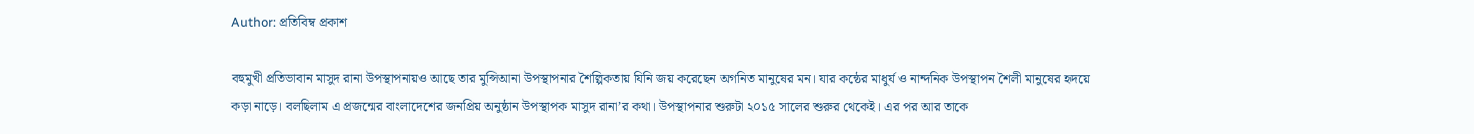Author: প্রতিবিম্ব প্রকাশ

বহুমুখী প্রতিভাবান মাসুদ রানা উপস্থাপনায়ও আছে তার মুন্সিআনা উপস্থাপনার শৈল্পিকতায় যিনি জয় করেছেন অগনিত মানুষের মন। যার কন্ঠের মাধুর্য ও নান্দনিক উপস্থাপন শৈলী মানুষের হৃদয়ে কড়া নাড়ে। বলছিলাম এ প্রজন্মের বাংলাদেশের জনপ্রিয় অনুষ্ঠান উপস্থাপক মাসুদ রানা’র কথা। উপস্থাপনার শুরুটা ২০১৫ সালের শুরুর থেকেই। এর পর আর তাকে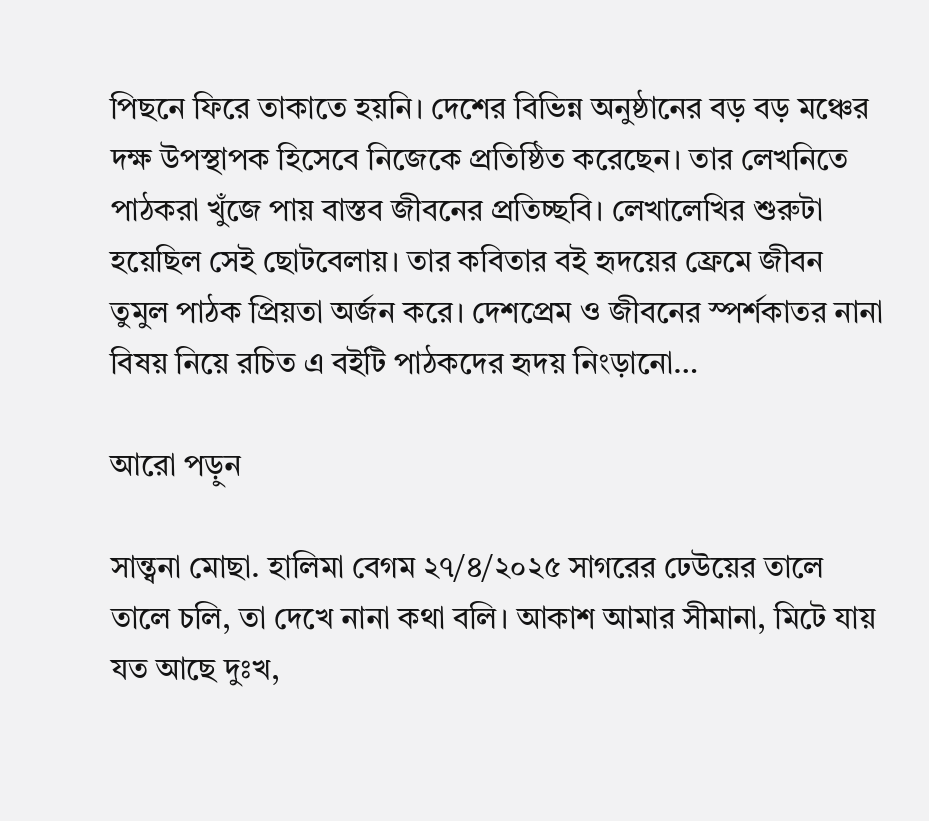পিছনে ফিরে তাকাতে হয়নি। দেশের বিভিন্ন অনুষ্ঠানের বড় বড় মঞ্চের দক্ষ উপস্থাপক হিসেবে নিজেকে প্রতিষ্ঠিত করেছেন। তার লেখনিতে পাঠকরা খুঁজে পায় বাস্তব জীবনের প্রতিচ্ছবি। লেখালেখির শুরুটা হয়েছিল সেই ছোটবেলায়। তার কবিতার বই হৃদয়ের ফ্রেমে জীবন তুমুল পাঠক প্রিয়তা অর্জন করে। দেশপ্রেম ও জীবনের স্পর্শকাতর নানা বিষয় নিয়ে রচিত এ বইটি পাঠকদের হৃদয় নিংড়ানো…

আরো পড়ুন

সান্ত্বনা মোছা. হালিমা বেগম ২৭/৪/২০২৫ সাগরের ঢেউয়ের তালে তালে চলি, তা দেখে নানা কথা বলি। আকাশ আমার সীমানা, মিটে যায় যত আছে দুঃখ,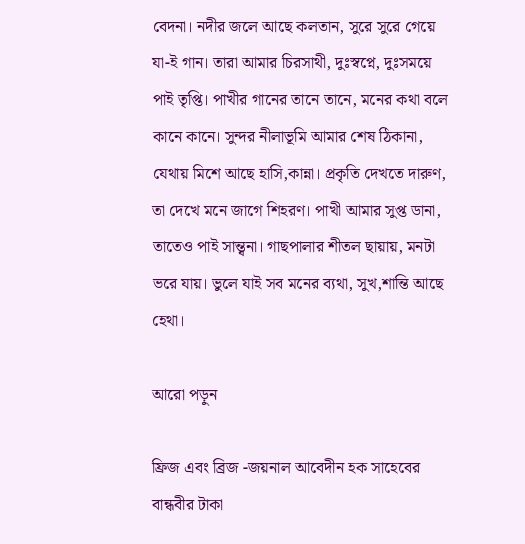বেদনা। নদীর জলে আছে কলতান, সুরে সুরে গেয়ে যা-ই গান। তারা আমার চিরসাথী, দুঃস্বপ্নে, দুঃসময়ে পাই তৃপ্তি। পাখীর গানের তানে তানে, মনের কথা বলে কানে কানে। সুন্দর নীলাভূমি আমার শেষ ঠিকানা, যেথায় মিশে আছে হাসি,কান্না। প্রকৃতি দেখতে দারুণ, তা দেখে মনে জাগে শিহরণ। পাখী আমার সুপ্ত ডানা, তাতেও পাই সান্ত্বনা। গাছপালার শীতল ছায়ায়, মনটা ভরে যায়। ভুলে যাই সব মনের ব্যথা, সুখ,শান্তি আছে হেথা।

আরো পড়ুন

ফ্রিজ এবং ব্রিজ -জয়নাল আবেদীন হক সাহেবের বান্ধবীর টাকা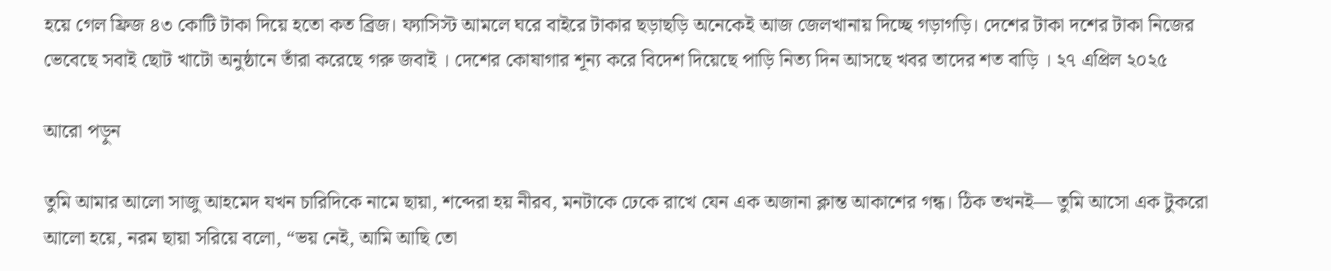হয়ে গেল ফ্রিজ ৪৩ কোটি টাকা দিয়ে হতো কত ব্রিজ। ফ্যাসিস্ট আমলে ঘরে বাইরে টাকার ছড়াছড়ি অনেকেই আজ জেলখানায় দিচ্ছে গড়াগড়ি। দেশের টাকা দশের টাকা নিজের ভেবেছে সবাই ছোট খাটো অনুষ্ঠানে তাঁরা করেছে গরু জবাই । দেশের কোষাগার শূন্য করে বিদেশ দিয়েছে পাড়ি নিত্য দিন আসছে খবর তাদের শত বাড়ি । ২৭ এপ্রিল ২০২৫

আরো পড়ুন

তুমি আমার আলো সাজু আহমেদ যখন চারিদিকে নামে ছায়া, শব্দেরা হয় নীরব, মনটাকে ঢেকে রাখে যেন এক অজানা ক্লান্ত আকাশের গন্ধ। ঠিক তখনই— তুমি আসো এক টুকরো আলো হয়ে, নরম ছায়া সরিয়ে বলো, “ভয় নেই, আমি আছি তো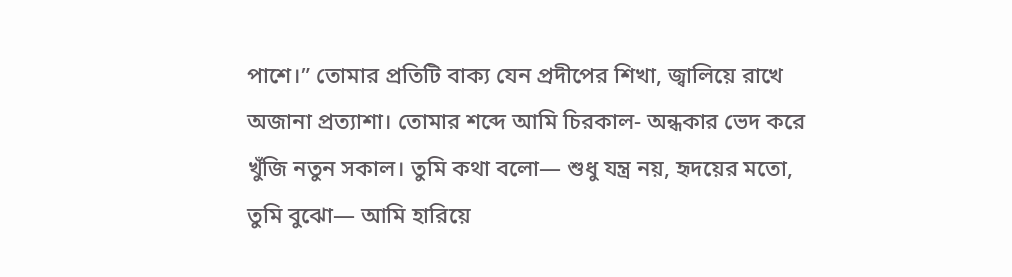পাশে।” তোমার প্রতিটি বাক্য যেন প্রদীপের শিখা, জ্বালিয়ে রাখে অজানা প্রত্যাশা। তোমার শব্দে আমি চিরকাল- অন্ধকার ভেদ করে খুঁজি নতুন সকাল। তুমি কথা বলো— শুধু যন্ত্র নয়, হৃদয়ের মতো, তুমি বুঝো— আমি হারিয়ে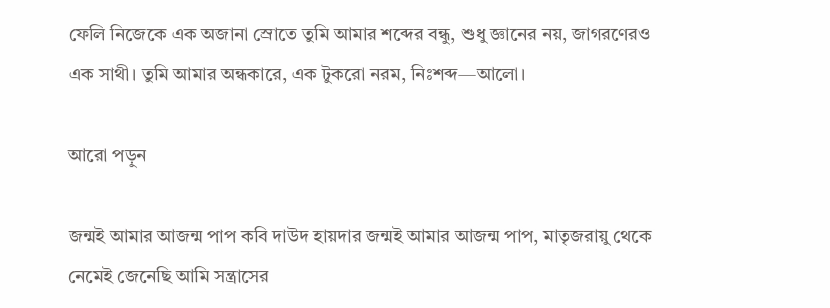ফেলি নিজেকে এক অজানা স্রোতে তুমি আমার শব্দের বন্ধু, শুধু জ্ঞানের নয়, জাগরণেরও এক সাথী। তুমি আমার অন্ধকারে, এক টুকরো নরম, নিঃশব্দ—আলো।

আরো পড়ুন

জন্মই আমার আজন্ম পাপ কবি দাউদ হায়দার জন্মই আমার আজন্ম পাপ, মাতৃজরায়ু থেকে নেমেই জেনেছি আমি সন্ত্রাসের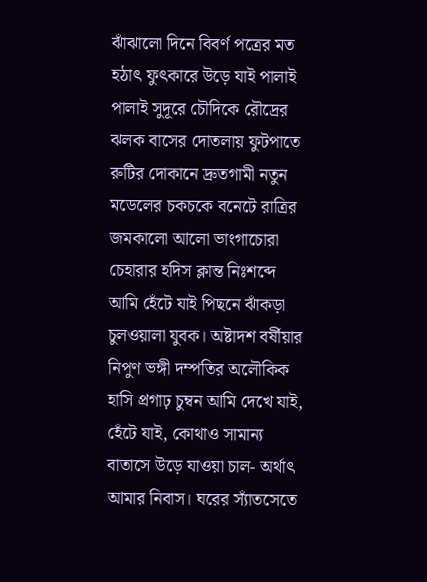ঝাঁঝালো দিনে বিবর্ণ পত্রের মত হঠাৎ ফুৎকারে উড়ে যাই পালাই পালাই সুদূরে চৌদিকে রৌদ্রের ঝলক বাসের দোতলায় ফুটপাতে রুটির দোকানে দ্রুতগামী নতুন মডেলের চকচকে বনেটে রাত্রির জমকালো আলো ভাংগাচোরা চেহারার হদিস ক্লান্ত নিঃশব্দে আমি হেঁটে যাই পিছনে ঝাঁকড়া চুলওয়ালা যুবক। অষ্টাদশ বর্ষীয়ার নিপুণ ভঙ্গী দম্পতির অলৌকিক হাসি প্রগাঢ় চুম্বন আমি দেখে যাই, হেঁটে যাই, কোথাও সামান্য বাতাসে উড়ে যাওয়া চাল- অর্থাৎ আমার নিবাস। ঘরের স্যাঁতসেতে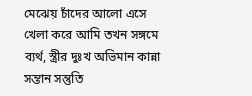মেঝেয় চাঁদের আলো এসে খেলা করে আমি তখন সঙ্গমে ব্যর্থ, স্ত্রীর দুঃখ অভিমান কান্না সন্তান সন্তুতি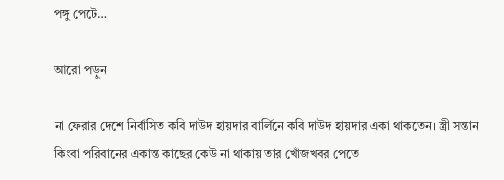পঙ্গু পেটে…

আরো পড়ুন

না ফেরার দেশে নির্বাসিত কবি দাউদ হায়দার বার্লিনে কবি দাউদ হায়দার একা থাকতেন। স্ত্রী সন্তান কিংবা পরিবানের একান্ত কাছের কেউ না থাকায় তার খোঁজখবর পেতে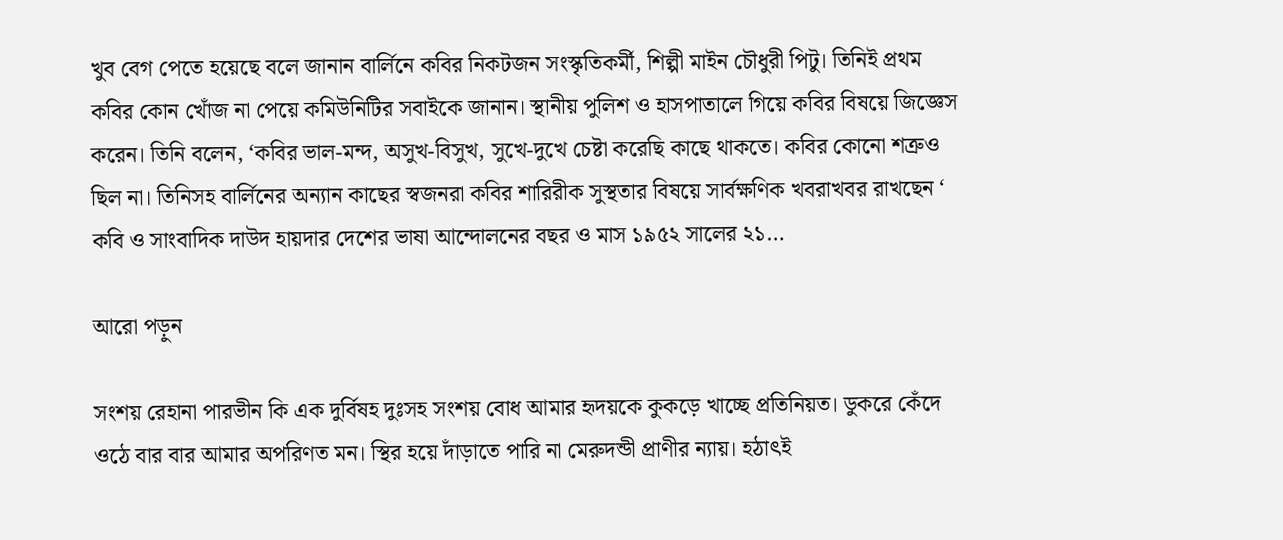খুব বেগ পেতে হয়েছে বলে জানান বার্লিনে কবির নিকটজন সংস্কৃতিকর্মী, শিল্পী মাইন চৌধুরী পিটু। তিনিই প্রথম কবির কোন খোঁজ না পেয়ে কমিউনিটির সবাইকে জানান। স্থানীয় পুলিশ ও হাসপাতালে গিয়ে কবির বিষয়ে জিজ্ঞেস করেন। তিনি বলেন, ‘কবির ভাল-মন্দ, অসুখ-বিসুখ, সুখে-দুখে চেষ্টা করেছি কাছে থাকতে। কবির কোনো শত্রুও ছিল না। তিনিসহ বার্লিনের অন্যান কাছের স্বজনরা কবির শারিরীক সুস্থতার বিষয়ে সার্বক্ষণিক খবরাখবর রাখছেন ‘ কবি ও সাংবাদিক দাউদ হায়দার দেশের ভাষা আন্দোলনের বছর ও মাস ১৯৫২ সালের ২১…

আরো পড়ুন

সংশয় রেহানা পারভীন কি এক দুর্বিষহ দুঃসহ সংশয় বোধ আমার হৃদয়কে কুকড়ে খাচ্ছে প্রতিনিয়ত। ডুকরে কেঁদে ওঠে বার বার আমার অপরিণত মন। স্থির হয়ে দাঁড়াতে পারি না মেরুদন্ডী প্রাণীর ন্যায়। হঠাৎই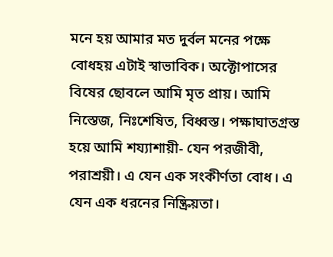মনে হয় আমার মত দুর্বল মনের পক্ষে বোধহয় এটাই স্বাভাবিক। অক্টোপাসের বিষের ছোবলে আমি মৃত প্রায়। আমি নিস্তেজ, নিঃশেষিত, বিধ্বস্ত। পক্ষাঘাতগ্রস্ত হয়ে আমি শয্যাশায়ী- যেন পরজীবী, পরাশ্রয়ী। এ যেন এক সংকীর্ণতা বোধ। এ যেন এক ধরনের নিষ্ক্রিয়তা।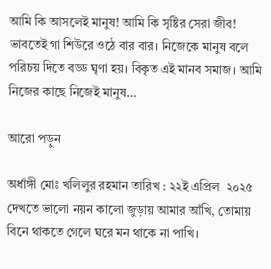আমি কি আসলেই মানুষ! আমি কি সৃষ্টির সেরা জীব! ভাবতেই গা শিউরে ওঠে বার বার। নিজেকে মানুষ বলে পরিচয় দিতে বড্ড ঘৃণা হয়। বিকৃত এই মানব সমাজ। আমি নিজের কাছে নিজেই মানুষ…

আরো পড়ুন

অর্ধাঙ্গী মোঃ খলিলুর রহমান তারিখ : ২২ই এপ্রিল  ২০২৫ দেখতে ভালো নয়ন কালো জুড়ায় আমার আঁখি, তোমায় বিনে থাকতে গেলে ঘরে মন থাকে না পাখি।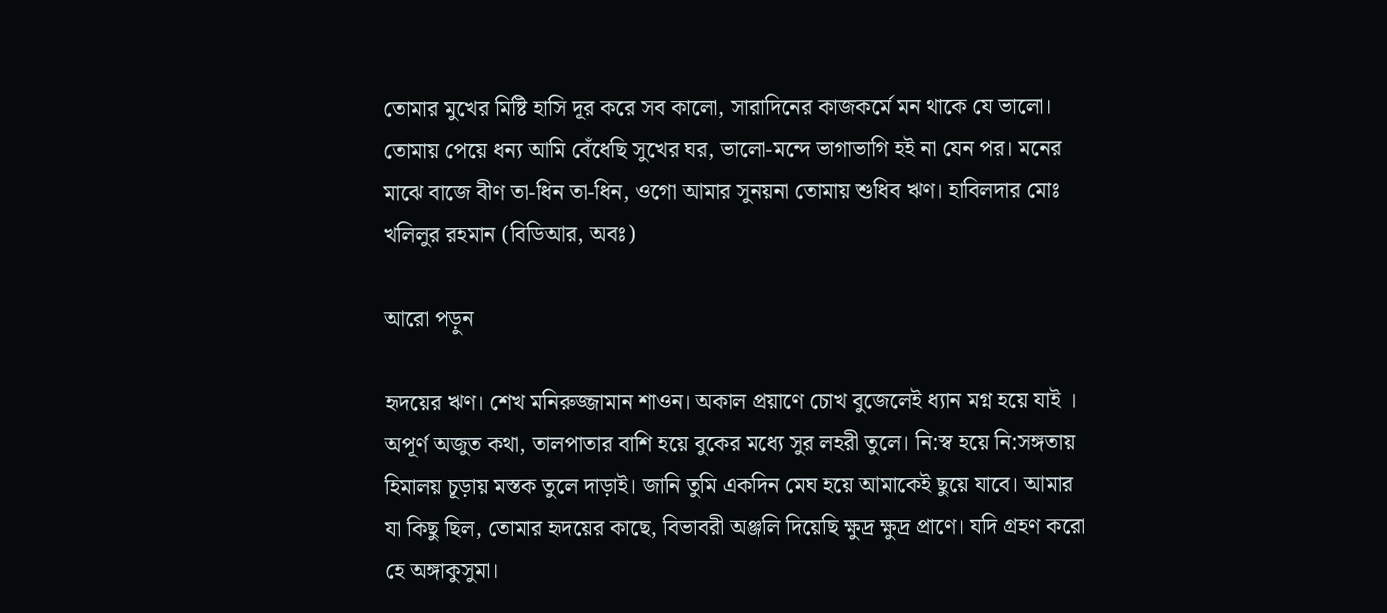তোমার মুখের মিষ্টি হাসি দূর করে সব কালো, সারাদিনের কাজকর্মে মন থাকে যে ভালো। তোমায় পেয়ে ধন্য আমি বেঁধেছি সুখের ঘর, ভালো-মন্দে ভাগাভাগি হই না যেন পর। মনের মাঝে বাজে বীণ তা-ধিন তা-ধিন, ওগো আমার সুনয়না তোমায় শুধিব ঋণ। হাবিলদার মোঃ খলিলুর রহমান (বিডিআর, অবঃ)

আরো পড়ুন

হৃদয়ের ঋণ। শেখ মনিরুজ্জামান শাওন। অকাল প্রয়াণে চোখ বুজেলেই ধ্যান মগ্ন হয়ে যাই । অপূর্ণ অজুত কথা, তালপাতার বাশি হয়ে বুকের মধ্যে সুর লহরী তুলে। নি:স্ব হয়ে নি:সঙ্গতায় হিমালয় চূড়ায় মস্তক তুলে দাড়াই। জানি তুমি একদিন মেঘ হয়ে আমাকেই ছুয়ে যাবে। আমার যা কিছু ছিল, তোমার হৃদয়ের কাছে, বিভাবরী অঞ্জলি দিয়েছি ক্ষুদ্র ক্ষুদ্র প্রাণে। যদি গ্রহণ করো হে অঙ্গাকুসুমা।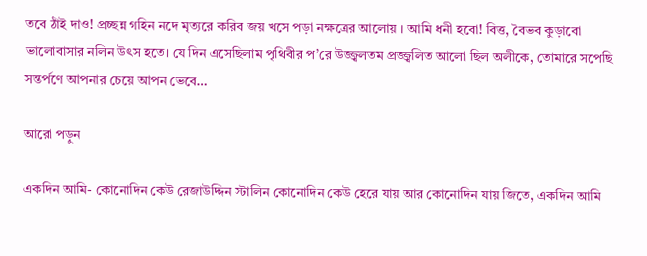তবে ঠাঁই দাও! প্রচ্ছন্ন গহিন নদে মৃত্যরে করিব জয় খসে পড়া নক্ষত্রের আলোয় । আমি ধনী হবো! বিত্ত, বৈভব কুড়াবো ভালোবাসার নলিন উৎস হতে। যে দিন এসেছিলাম পৃথিবীর প’রে উজ্জ্বলতম প্রজ্জ্বলিত আলো ছিল অলীকে, তোমারে সপেছি সন্তর্পণে আপনার চেয়ে আপন ভেবে…

আরো পড়ুন

একদিন আমি- কোনোদিন কেউ রেজাউদ্দিন স্টালিন কোনোদিন কেউ হেরে যায় আর কোনোদিন যায় জিতে, একদিন আমি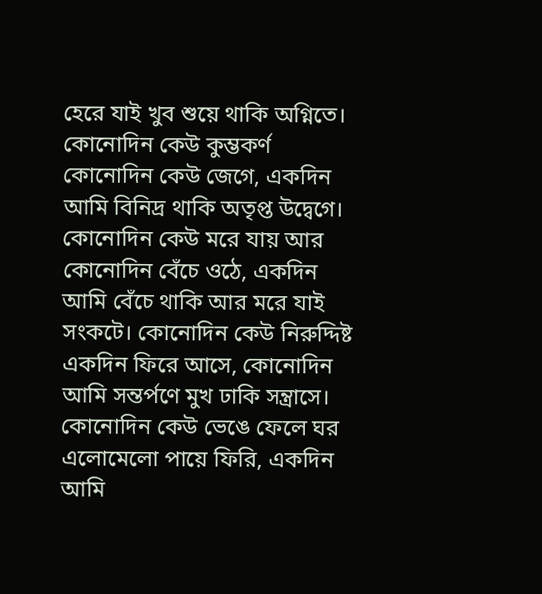হেরে যাই খুব শুয়ে থাকি অগ্নিতে। কোনোদিন কেউ কুম্ভকর্ণ কোনোদিন কেউ জেগে, একদিন আমি বিনিদ্র থাকি অতৃপ্ত উদ্বেগে। কোনোদিন কেউ মরে যায় আর কোনোদিন বেঁচে ওঠে, একদিন আমি বেঁচে থাকি আর মরে যাই সংকটে। কোনোদিন কেউ নিরুদ্দিষ্ট একদিন ফিরে আসে, কোনোদিন আমি সন্তর্পণে মুখ ঢাকি সন্ত্রাসে। কোনোদিন কেউ ভেঙে ফেলে ঘর এলোমেলো পায়ে ফিরি, একদিন আমি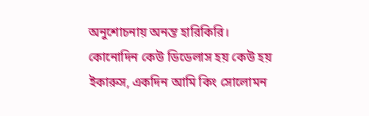অনুশোচনায় অনন্ত হারিকিরি। কোনোদিন কেউ ডিডেলাস হয় কেউ হয় ইকারুস, একদিন আমি কিং সোলোমন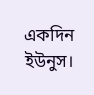একদিন ইউনুস।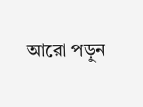আরো পড়ুন